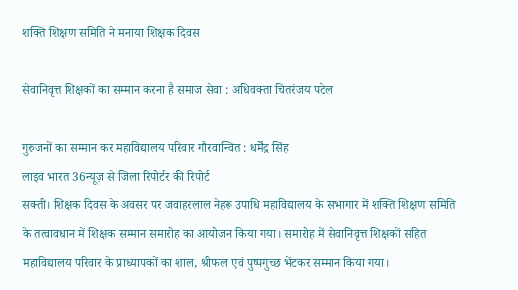शक्ति शिक्षण समिति ने मनाया शिक्षक दिवस

सेवानिवृत्त शिक्षकों का सम्मान करना है समाज सेवा : अधिवक्ता चितरंजय पटेल

गुरुजनों का सम्मान कर महाविद्यालय परिवार गौरवान्वित : धर्मेंद्र सिंह
लाइव भारत 36न्यूज़ से जिला रिपोर्टर की रिपोर्ट
सक्ती। शिक्षक दिवस के अवसर पर जवाहरलाल नेहरू उपाधि महाविद्यालय के सभागार में शक्ति शिक्षण समिति के तत्वावधान में शिक्षक सम्मान समारोह का आयोजन किया गया। समारोह में सेवानिवृत्त शिक्षकों सहित महाविद्यालय परिवार के प्राध्यापकों का शाल, श्रीफल एवं पुष्पगुच्छ भेंटकर सम्मान किया गया।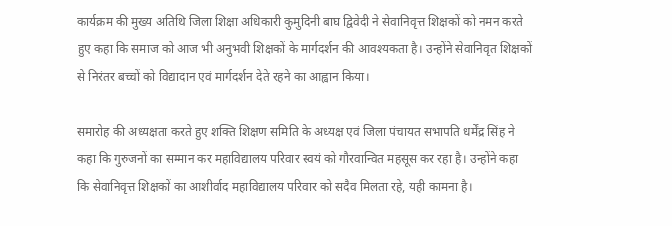कार्यक्रम की मुख्य अतिथि जिला शिक्षा अधिकारी कुमुदिनी बाघ द्विवेदी ने सेवानिवृत्त शिक्षकों को नमन करते हुए कहा कि समाज को आज भी अनुभवी शिक्षकों के मार्गदर्शन की आवश्यकता है। उन्होंने सेवानिवृत शिक्षकों से निरंतर बच्चों को विद्यादान एवं मार्गदर्शन देते रहने का आह्वान किया।

समारोह की अध्यक्षता करते हुए शक्ति शिक्षण समिति के अध्यक्ष एवं जिला पंचायत सभापति धर्मेंद्र सिंह ने कहा कि गुरुजनों का सम्मान कर महाविद्यालय परिवार स्वयं को गौरवान्वित महसूस कर रहा है। उन्होंने कहा कि सेवानिवृत्त शिक्षकों का आशीर्वाद महाविद्यालय परिवार को सदैव मिलता रहे, यही कामना है।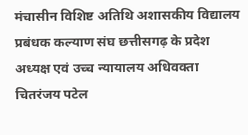मंचासीन विशिष्ट अतिथि अशासकीय विद्यालय प्रबंधक कल्याण संघ छत्तीसगढ़ के प्रदेश अध्यक्ष एवं उच्च न्यायालय अधिवक्ता चितरंजय पटेल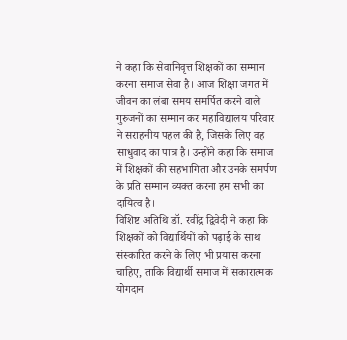ने कहा कि सेवानिवृत्त शिक्षकों का सम्मान करना समाज सेवा है। आज शिक्षा जगत में जीवन का लंबा समय समर्पित करने वाले गुरुजनों का सम्मान कर महाविद्यालय परिवार ने सराहनीय पहल की है, जिसके लिए वह साधुवाद का पात्र है। उन्होंने कहा कि समाज में शिक्षकों की सहभागिता और उनके समर्पण के प्रति सम्मान व्यक्त करना हम सभी का दायित्व है।
विशिष्ट अतिथि डॉ. रवींद्र द्विवेदी ने कहा कि शिक्षकों को विद्यार्थियों को पढ़ाई के साथ संस्कारित करने के लिए भी प्रयास करना चाहिए, ताकि विद्यार्थी समाज में सकारात्मक योगदान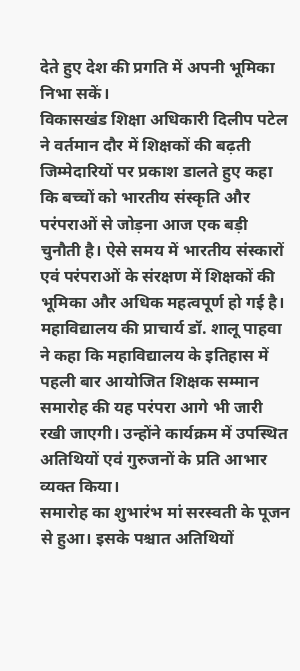देते हुए देश की प्रगति में अपनी भूमिका निभा सकें।
विकासखंड शिक्षा अधिकारी दिलीप पटेल ने वर्तमान दौर में शिक्षकों की बढ़ती जिम्मेदारियों पर प्रकाश डालते हुए कहा कि बच्चों को भारतीय संस्कृति और परंपराओं से जोड़ना आज एक बड़ी चुनौती है। ऐसे समय में भारतीय संस्कारों एवं परंपराओं के संरक्षण में शिक्षकों की भूमिका और अधिक महत्वपूर्ण हो गई है।
महाविद्यालय की प्राचार्य डॉ. शालू पाहवा ने कहा कि महाविद्यालय के इतिहास में पहली बार आयोजित शिक्षक सम्मान समारोह की यह परंपरा आगे भी जारी रखी जाएगी। उन्होंने कार्यक्रम में उपस्थित अतिथियों एवं गुरुजनों के प्रति आभार व्यक्त किया।
समारोह का शुभारंभ मां सरस्वती के पूजन से हुआ। इसके पश्चात अतिथियों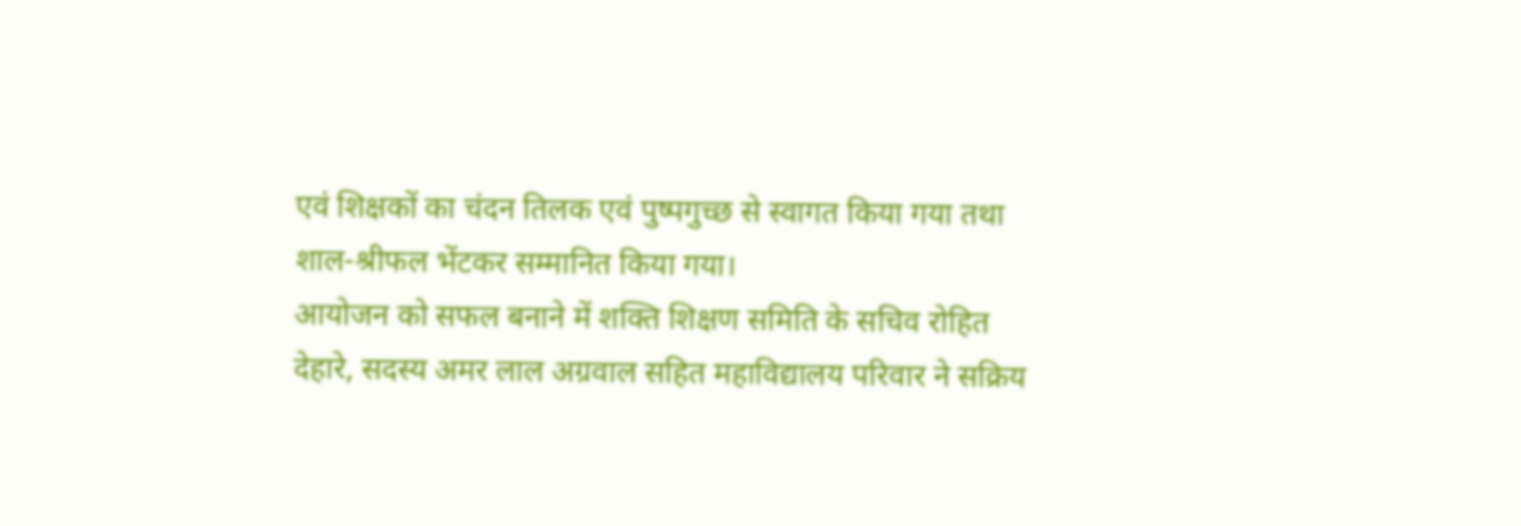एवं शिक्षकों का चंदन तिलक एवं पुष्पगुच्छ से स्वागत किया गया तथा शाल-श्रीफल भेंटकर सम्मानित किया गया।
आयोजन को सफल बनाने में शक्ति शिक्षण समिति के सचिव रोहित देहारे, सदस्य अमर लाल अग्रवाल सहित महाविद्यालय परिवार ने सक्रिय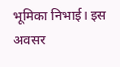भूमिका निभाई। इस अवसर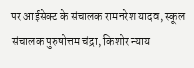पर आईसेक्ट के संचालक रामनरेश यादव, स्कूल संचालक पुरुषोत्तम चंद्रा, किशोर न्याय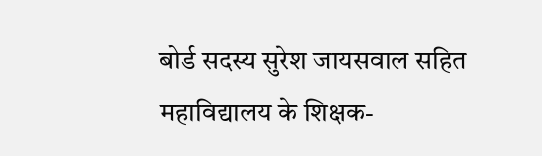बोर्ड सदस्य सुरेश जायसवाल सहित महाविद्यालय के शिक्षक-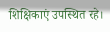शिक्षिकाएं उपस्थित रहे।